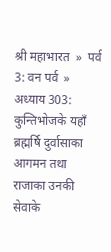श्री महाभारत  »  पर्व 3: वन पर्व  »  अध्याय 303: कुन्तिभोजके यहाँ ब्रह्मर्षि दुर्वासाका आगमन तथा राजाका उनकी सेवाके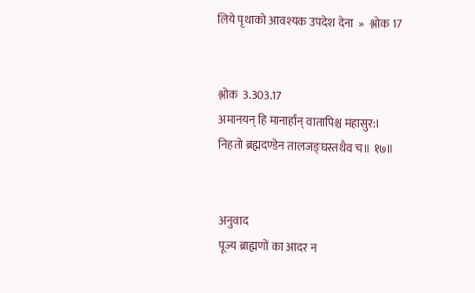लिये पृथाको आवश्यक उपदेश देना  »  श्लोक 17


श्लोक  3.303.17
अमानयन् हि मानार्हान् वातापिश्च महासुर:।
निहतो ब्रह्मदण्डेन तालजङ्घस्तथैव च॥ १७॥


अनुवाद
पूज्य ब्राह्मणों का आदर न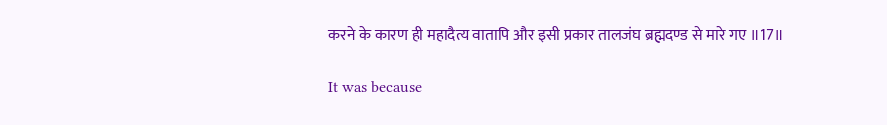करने के कारण ही महादैत्य वातापि और इसी प्रकार तालजंघ ब्रह्मदण्ड से मारे गए ॥17॥

It was because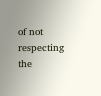of not respecting the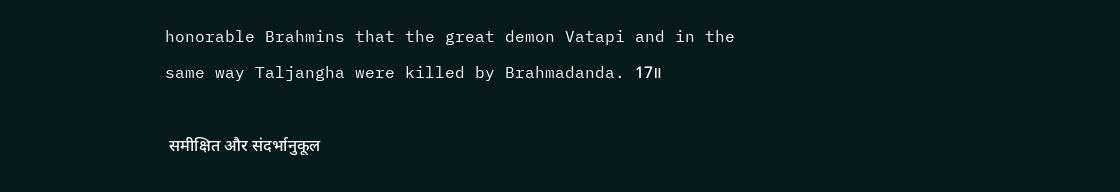honorable Brahmins that the great demon Vatapi and in the same way Taljangha were killed by Brahmadanda. 17॥

 समीक्षित और संदर्भानुकूल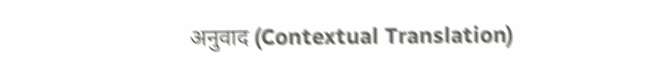अनुवाद (Contextual Translation)